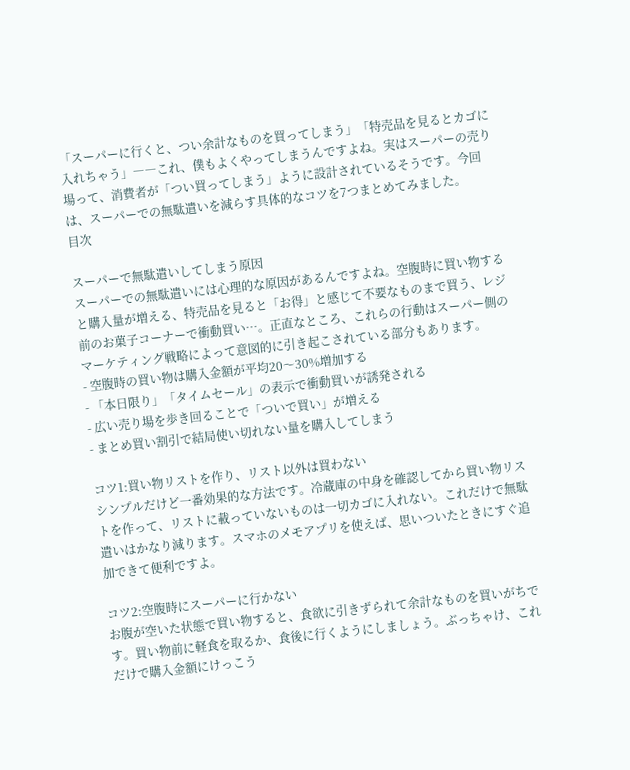「スーパーに行くと、つい余計なものを買ってしまう」「特売品を見るとカゴに入れちゃう」――これ、僕もよくやってしまうんですよね。実はスーパーの売り場って、消費者が「つい買ってしまう」ように設計されているそうです。今回は、スーパーでの無駄遣いを減らす具体的なコツを7つまとめてみました。
目次

スーパーで無駄遣いしてしまう原因
スーパーでの無駄遣いには心理的な原因があるんですよね。空腹時に買い物すると購入量が増える、特売品を見ると「お得」と感じて不要なものまで買う、レジ前のお菓子コーナーで衝動買い…。正直なところ、これらの行動はスーパー側のマーケティング戦略によって意図的に引き起こされている部分もあります。
- 空腹時の買い物は購入金額が平均20〜30%増加する
- 「本日限り」「タイムセール」の表示で衝動買いが誘発される
- 広い売り場を歩き回ることで「ついで買い」が増える
- まとめ買い割引で結局使い切れない量を購入してしまう

コツ1:買い物リストを作り、リスト以外は買わない
シンプルだけど一番効果的な方法です。冷蔵庫の中身を確認してから買い物リストを作って、リストに載っていないものは一切カゴに入れない。これだけで無駄遣いはかなり減ります。スマホのメモアプリを使えば、思いついたときにすぐ追加できて便利ですよ。

コツ2:空腹時にスーパーに行かない
お腹が空いた状態で買い物すると、食欲に引きずられて余計なものを買いがちです。買い物前に軽食を取るか、食後に行くようにしましょう。ぶっちゃけ、これだけで購入金額にけっこう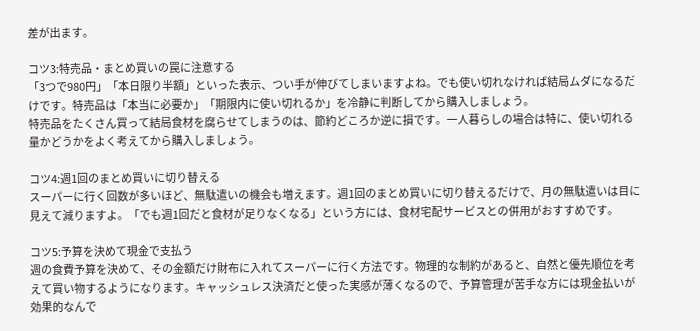差が出ます。

コツ3:特売品・まとめ買いの罠に注意する
「3つで980円」「本日限り半額」といった表示、つい手が伸びてしまいますよね。でも使い切れなければ結局ムダになるだけです。特売品は「本当に必要か」「期限内に使い切れるか」を冷静に判断してから購入しましょう。
特売品をたくさん買って結局食材を腐らせてしまうのは、節約どころか逆に損です。一人暮らしの場合は特に、使い切れる量かどうかをよく考えてから購入しましょう。

コツ4:週1回のまとめ買いに切り替える
スーパーに行く回数が多いほど、無駄遣いの機会も増えます。週1回のまとめ買いに切り替えるだけで、月の無駄遣いは目に見えて減りますよ。「でも週1回だと食材が足りなくなる」という方には、食材宅配サービスとの併用がおすすめです。

コツ5:予算を決めて現金で支払う
週の食費予算を決めて、その金額だけ財布に入れてスーパーに行く方法です。物理的な制約があると、自然と優先順位を考えて買い物するようになります。キャッシュレス決済だと使った実感が薄くなるので、予算管理が苦手な方には現金払いが効果的なんで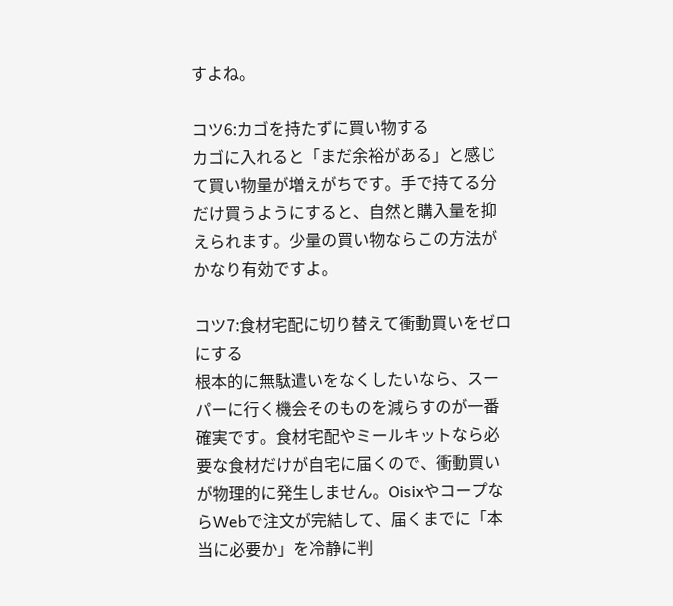すよね。

コツ6:カゴを持たずに買い物する
カゴに入れると「まだ余裕がある」と感じて買い物量が増えがちです。手で持てる分だけ買うようにすると、自然と購入量を抑えられます。少量の買い物ならこの方法がかなり有効ですよ。

コツ7:食材宅配に切り替えて衝動買いをゼロにする
根本的に無駄遣いをなくしたいなら、スーパーに行く機会そのものを減らすのが一番確実です。食材宅配やミールキットなら必要な食材だけが自宅に届くので、衝動買いが物理的に発生しません。OisixやコープならWebで注文が完結して、届くまでに「本当に必要か」を冷静に判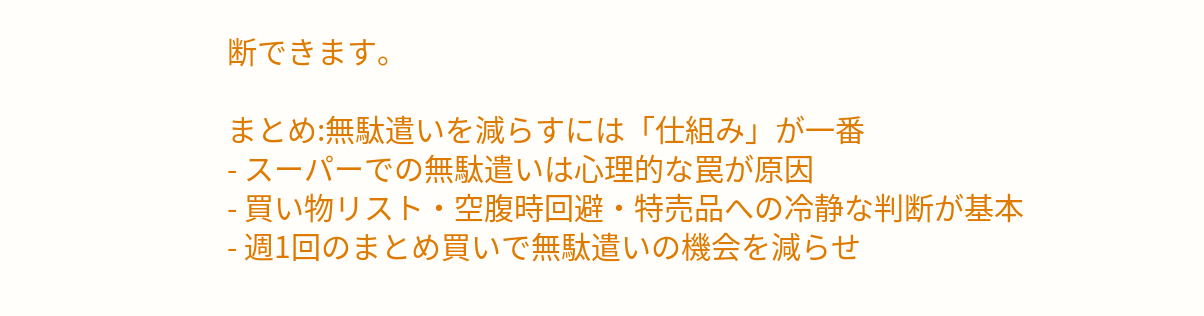断できます。

まとめ:無駄遣いを減らすには「仕組み」が一番
- スーパーでの無駄遣いは心理的な罠が原因
- 買い物リスト・空腹時回避・特売品への冷静な判断が基本
- 週1回のまとめ買いで無駄遣いの機会を減らせ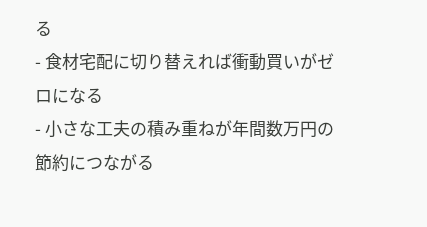る
- 食材宅配に切り替えれば衝動買いがゼロになる
- 小さな工夫の積み重ねが年間数万円の節約につながる